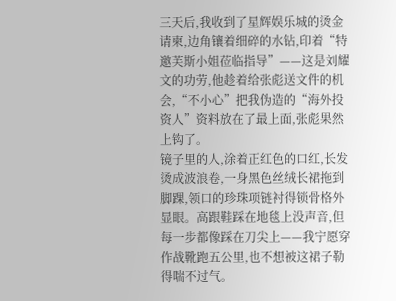三天后,我收到了星辉娱乐城的烫金请柬,边角镶着细碎的水钻,印着“特邀芙斯小姐莅临指导”——这是刘耀文的功劳,他趁着给张彪送文件的机会,“不小心”把我伪造的“海外投资人”资料放在了最上面,张彪果然上钩了。
镜子里的人,涂着正红色的口红,长发烫成波浪卷,一身黑色丝绒长裙拖到脚踝,领口的珍珠项链衬得锁骨格外显眼。高跟鞋踩在地毯上没声音,但每一步都像踩在刀尖上——我宁愿穿作战靴跑五公里,也不想被这裙子勒得喘不过气。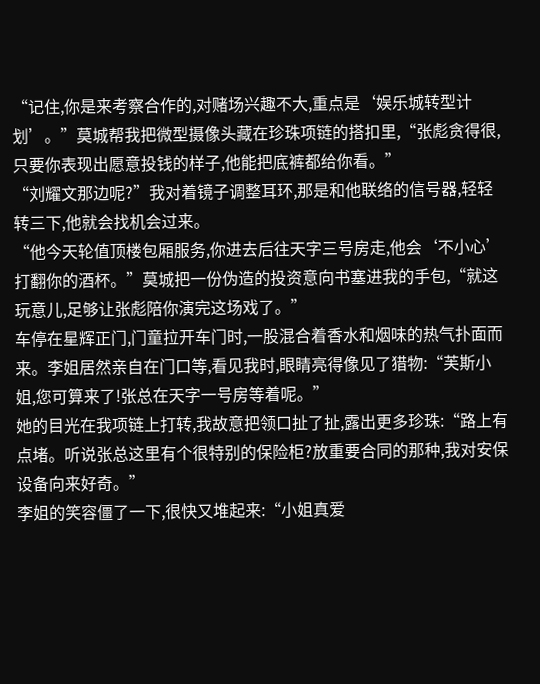“记住,你是来考察合作的,对赌场兴趣不大,重点是‘娱乐城转型计划’。”莫城帮我把微型摄像头藏在珍珠项链的搭扣里,“张彪贪得很,只要你表现出愿意投钱的样子,他能把底裤都给你看。”
“刘耀文那边呢?”我对着镜子调整耳环,那是和他联络的信号器,轻轻转三下,他就会找机会过来。
“他今天轮值顶楼包厢服务,你进去后往天字三号房走,他会‘不小心’打翻你的酒杯。”莫城把一份伪造的投资意向书塞进我的手包,“就这玩意儿,足够让张彪陪你演完这场戏了。”
车停在星辉正门,门童拉开车门时,一股混合着香水和烟味的热气扑面而来。李姐居然亲自在门口等,看见我时,眼睛亮得像见了猎物:“芙斯小姐,您可算来了!张总在天字一号房等着呢。”
她的目光在我项链上打转,我故意把领口扯了扯,露出更多珍珠:“路上有点堵。听说张总这里有个很特别的保险柜?放重要合同的那种,我对安保设备向来好奇。”
李姐的笑容僵了一下,很快又堆起来:“小姐真爱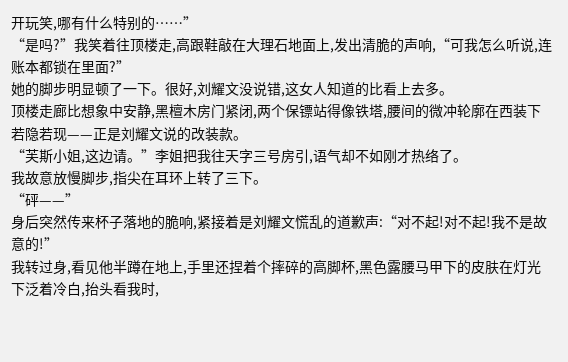开玩笑,哪有什么特别的……”
“是吗?”我笑着往顶楼走,高跟鞋敲在大理石地面上,发出清脆的声响,“可我怎么听说,连账本都锁在里面?”
她的脚步明显顿了一下。很好,刘耀文没说错,这女人知道的比看上去多。
顶楼走廊比想象中安静,黑檀木房门紧闭,两个保镖站得像铁塔,腰间的微冲轮廓在西装下若隐若现——正是刘耀文说的改装款。
“芙斯小姐,这边请。”李姐把我往天字三号房引,语气却不如刚才热络了。
我故意放慢脚步,指尖在耳环上转了三下。
“砰——”
身后突然传来杯子落地的脆响,紧接着是刘耀文慌乱的道歉声:“对不起!对不起!我不是故意的!”
我转过身,看见他半蹲在地上,手里还捏着个摔碎的高脚杯,黑色露腰马甲下的皮肤在灯光下泛着冷白,抬头看我时,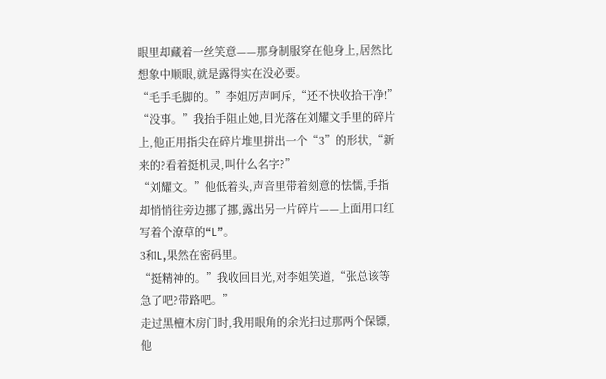眼里却藏着一丝笑意——那身制服穿在他身上,居然比想象中顺眼,就是露得实在没必要。
“毛手毛脚的。”李姐厉声呵斥,“还不快收拾干净!”
“没事。”我抬手阻止她,目光落在刘耀文手里的碎片上,他正用指尖在碎片堆里拼出一个“3”的形状,“新来的?看着挺机灵,叫什么名字?”
“刘耀文。”他低着头,声音里带着刻意的怯懦,手指却悄悄往旁边挪了挪,露出另一片碎片——上面用口红写着个潦草的“L”。
3和L,果然在密码里。
“挺精神的。”我收回目光,对李姐笑道,“张总该等急了吧?带路吧。”
走过黑檀木房门时,我用眼角的余光扫过那两个保镖,他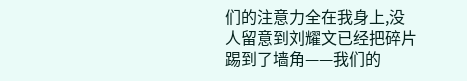们的注意力全在我身上,没人留意到刘耀文已经把碎片踢到了墙角——我们的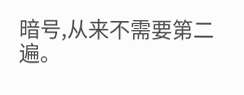暗号,从来不需要第二遍。